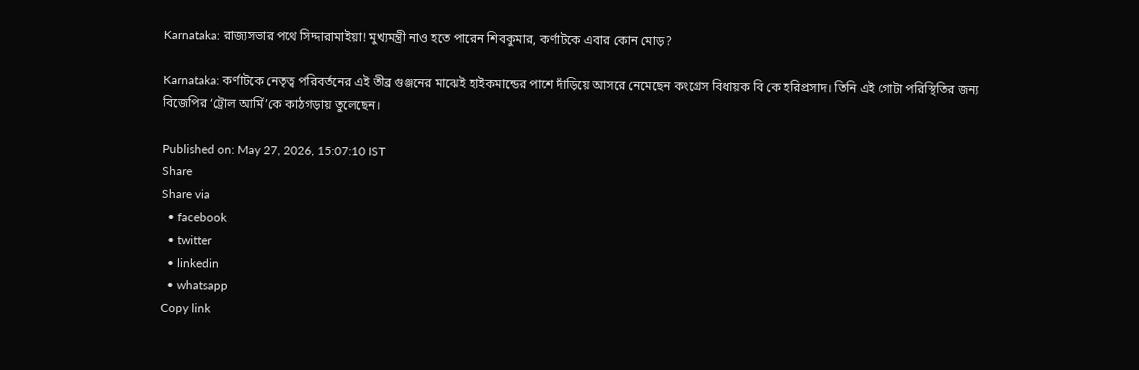Karnataka: রাজ্যসভার পথে সিদ্দারামাইয়া! মুখ্যমন্ত্রী নাও হতে পারেন শিবকুমার, কর্ণাটকে এবার কোন মোড়?

Karnataka: কর্ণাটকে নেতৃত্ব পরিবর্তনের এই তীব্র গুঞ্জনের মাঝেই হাইকমান্ডের পাশে দাঁড়িয়ে আসরে নেমেছেন কংগ্রেস বিধায়ক বি কে হরিপ্রসাদ। তিনি এই গোটা পরিস্থিতির জন্য বিজেপির ‘ট্রোল আর্মি’কে কাঠগড়ায় তুলেছেন।

Published on: May 27, 2026, 15:07:10 IST
Share
Share via
  • facebook
  • twitter
  • linkedin
  • whatsapp
Copy link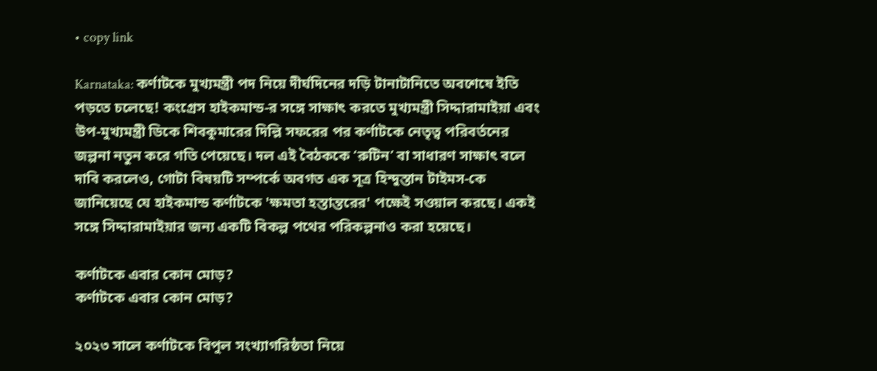• copy link

Karnataka: কর্ণাটকে মুখ্যমন্ত্রী পদ নিয়ে দীর্ঘদিনের দড়ি টানাটানিতে অবশেষে ইতি পড়তে চলেছে! কংগ্রেস হাইকমান্ড-র সঙ্গে সাক্ষাৎ করতে মুখ্যমন্ত্রী সিদ্দারামাইয়া এবং উপ-মুখ্যমন্ত্রী ডিকে শিবকুমারের দিল্লি সফরের পর কর্ণাটকে নেতৃত্ব পরিবর্তনের জল্পনা নতুন করে গতি পেয়েছে। দল এই বৈঠককে ‘রুটিন’ বা সাধারণ সাক্ষাৎ বলে দাবি করলেও, গোটা বিষয়টি সম্পর্কে অবগত এক সূত্র হিন্দুস্তান টাইমস-কে জানিয়েছে যে হাইকমান্ড কর্ণাটকে 'ক্ষমতা হস্তান্তরের' পক্ষেই সওয়াল করছে। একই সঙ্গে সিদ্দারামাইয়ার জন্য একটি বিকল্প পথের পরিকল্পনাও করা হয়েছে।

কর্ণাটকে এবার কোন মোড়?
কর্ণাটকে এবার কোন মোড়?

২০২৩ সালে কর্ণাটকে বিপুল সংখ্যাগরিষ্ঠতা নিয়ে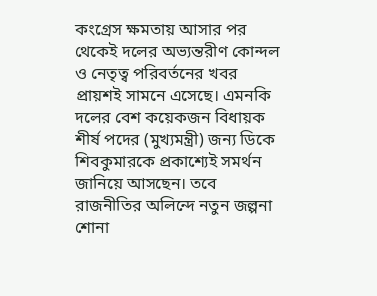কংগ্রেস ক্ষমতায় আসার পর থেকেই দলের অভ্যন্তরীণ কোন্দল ও নেতৃত্ব পরিবর্তনের খবর প্রায়শই সামনে এসেছে। এমনকি দলের বেশ কয়েকজন বিধায়ক শীর্ষ পদের (মুখ্যমন্ত্রী) জন্য ডিকে শিবকুমারকে প্রকাশ্যেই সমর্থন জানিয়ে আসছেন। তবে রাজনীতির অলিন্দে নতুন জল্পনা শোনা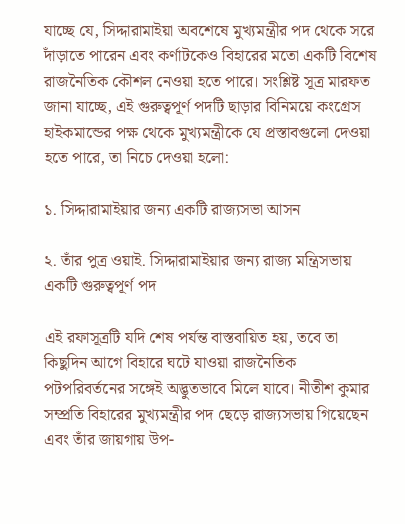যাচ্ছে যে, সিদ্দারামাইয়া অবশেষে মুখ্যমন্ত্রীর পদ থেকে সরে দাঁড়াতে পারেন এবং কর্ণাটকেও বিহারের মতো একটি বিশেষ রাজনৈতিক কৌশল নেওয়া হতে পারে। সংশ্লিষ্ট সূত্র মারফত জানা যাচ্ছে, এই গুরুত্বপূর্ণ পদটি ছাড়ার বিনিময়ে কংগ্রেস হাইকমান্ডের পক্ষ থেকে মুখ্যমন্ত্রীকে যে প্রস্তাবগুলো দেওয়া হতে পারে, তা নিচে দেওয়া হলো:

১. সিদ্দারামাইয়ার জন্য একটি রাজ্যসভা আসন

২. তাঁর পুত্র ওয়াই. সিদ্দারামাইয়ার জন্য রাজ্য মন্ত্রিসভায় একটি গুরুত্বপূর্ণ পদ

এই রফাসূত্রটি যদি শেষ পর্যন্ত বাস্তবায়িত হয়, তবে তা কিছুদিন আগে বিহারে ঘটে যাওয়া রাজনৈতিক পটপরিবর্তনের সঙ্গেই অদ্ভুতভাবে মিলে যাবে। নীতীশ কুমার সম্প্রতি বিহারের মুখ্যমন্ত্রীর পদ ছেড়ে রাজ্যসভায় গিয়েছেন এবং তাঁর জায়গায় উপ-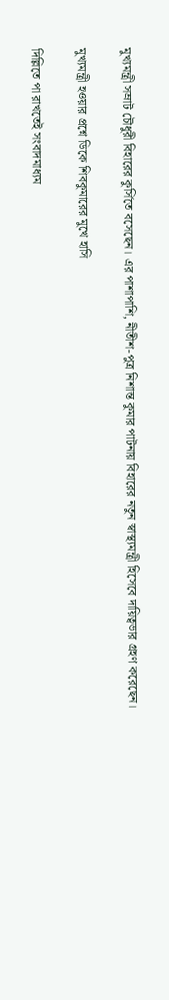মুখ্যমন্ত্রী সম্রাট চৌধুরী বিহারের কুর্সিতে বসেছেন। এর পাশাপাশি, নীতীশ-পুত্র নিশান্ত কুমার পাটনায় বিহারের নতুন স্বাস্থ্যমন্ত্রী হিসেবে দায়িত্বভার গ্রহণ করেছেন।

মুখ্যমন্ত্রী হওয়ার প্রশ্নে ডিকে শিবকুমারের মুখে হাসি

দিল্লিতে পা রাখতেই সংবাদমাধ্যম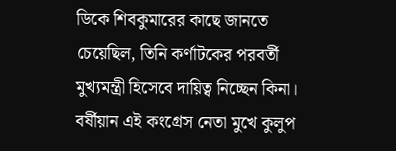ডিকে শিবকুমারের কাছে জানতে চেয়েছিল, তিনি কর্ণাটকের পরবর্তী মুখ্যমন্ত্রী হিসেবে দায়িত্ব নিচ্ছেন কিনা। বর্ষীয়ান এই কংগ্রেস নেতা মুখে কুলুপ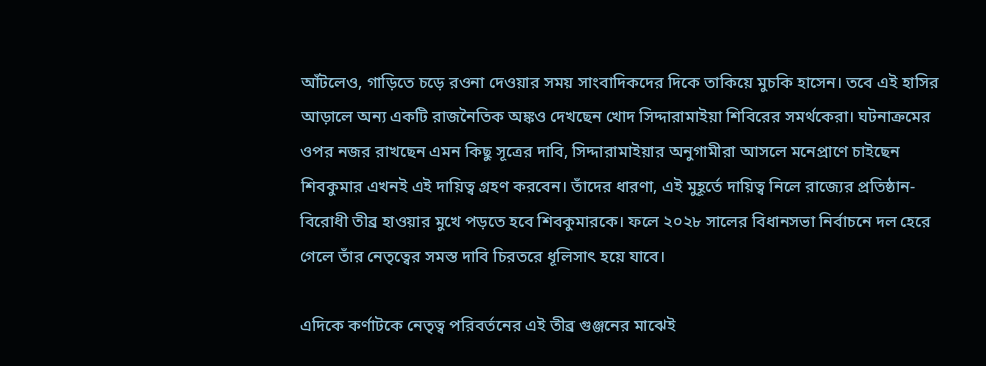আঁটলেও, গাড়িতে চড়ে রওনা দেওয়ার সময় সাংবাদিকদের দিকে তাকিয়ে মুচকি হাসেন। তবে এই হাসির আড়ালে অন্য একটি রাজনৈতিক অঙ্কও দেখছেন খোদ সিদ্দারামাইয়া শিবিরের সমর্থকেরা। ঘটনাক্রমের ওপর নজর রাখছেন এমন কিছু সূত্রের দাবি, সিদ্দারামাইয়ার অনুগামীরা আসলে মনেপ্রাণে চাইছেন শিবকুমার এখনই এই দায়িত্ব গ্রহণ করবেন। তাঁদের ধারণা, এই মুহূর্তে দায়িত্ব নিলে রাজ্যের প্রতিষ্ঠান-বিরোধী তীব্র হাওয়ার মুখে পড়তে হবে শিবকুমারকে। ফলে ২০২৮ সালের বিধানসভা নির্বাচনে দল হেরে গেলে তাঁর নেতৃত্বের সমস্ত দাবি চিরতরে ধূলিসাৎ হয়ে যাবে।

এদিকে কর্ণাটকে নেতৃত্ব পরিবর্তনের এই তীব্র গুঞ্জনের মাঝেই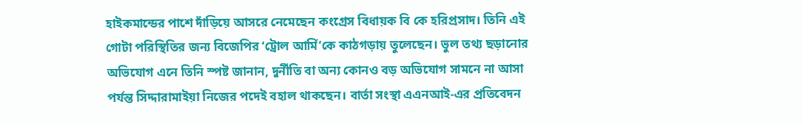হাইকমান্ডের পাশে দাঁড়িয়ে আসরে নেমেছেন কংগ্রেস বিধায়ক বি কে হরিপ্রসাদ। তিনি এই গোটা পরিস্থিতির জন্য বিজেপির ‘ট্রোল আর্মি’কে কাঠগড়ায় তুলেছেন। ভুল তথ্য ছড়ানোর অভিযোগ এনে তিনি স্পষ্ট জানান, দুর্নীতি বা অন্য কোনও বড় অভিযোগ সামনে না আসা পর্যন্ত সিদ্দারামাইয়া নিজের পদেই বহাল থাকছেন। বার্তা সংস্থা এএনআই-এর প্রতিবেদন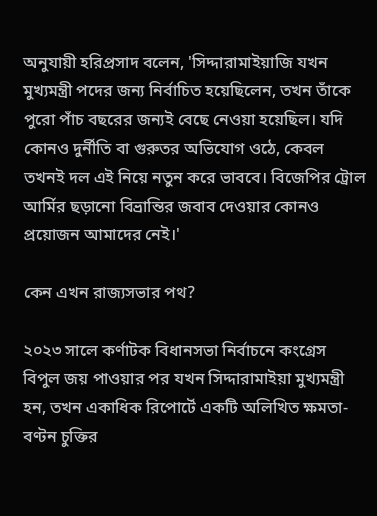অনুযায়ী হরিপ্রসাদ বলেন, 'সিদ্দারামাইয়াজি যখন মুখ্যমন্ত্রী পদের জন্য নির্বাচিত হয়েছিলেন, তখন তাঁকে পুরো পাঁচ বছরের জন্যই বেছে নেওয়া হয়েছিল। যদি কোনও দুর্নীতি বা গুরুতর অভিযোগ ওঠে, কেবল তখনই দল এই নিয়ে নতুন করে ভাববে। বিজেপির ট্রোল আর্মির ছড়ানো বিভ্রান্তির জবাব দেওয়ার কোনও প্রয়োজন আমাদের নেই।'

কেন এখন রাজ্যসভার পথ?

২০২৩ সালে কর্ণাটক বিধানসভা নির্বাচনে কংগ্রেস বিপুল জয় পাওয়ার পর যখন সিদ্দারামাইয়া মুখ্যমন্ত্রী হন, তখন একাধিক রিপোর্টে একটি অলিখিত ক্ষমতা-বণ্টন চুক্তির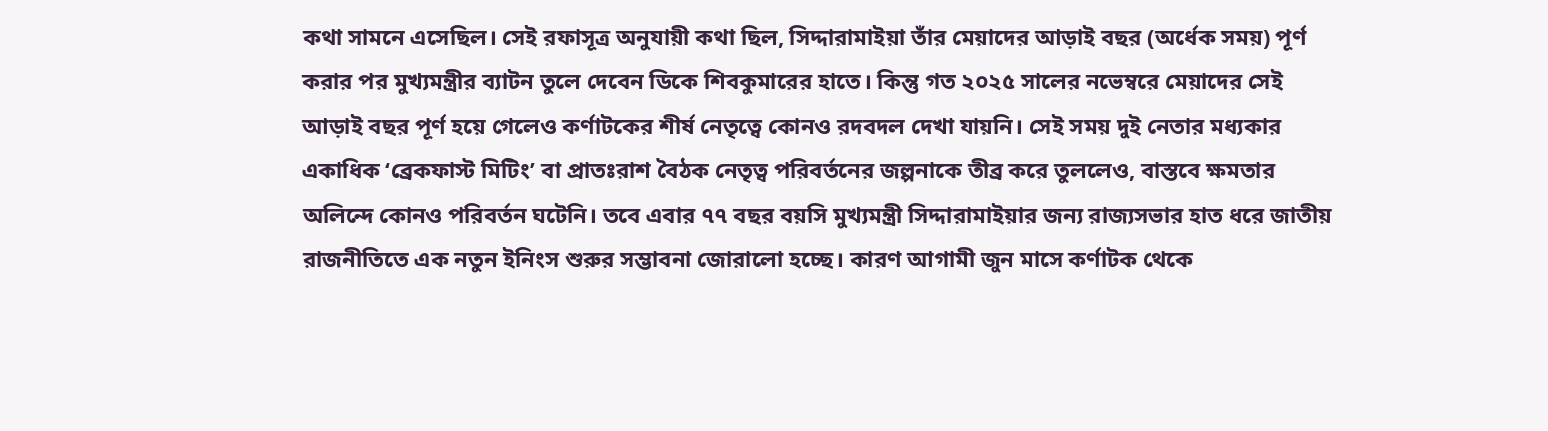কথা সামনে এসেছিল। সেই রফাসূত্র অনুযায়ী কথা ছিল, সিদ্দারামাইয়া তাঁর মেয়াদের আড়াই বছর (অর্ধেক সময়) পূর্ণ করার পর মুখ্যমন্ত্রীর ব্যাটন তুলে দেবেন ডিকে শিবকুমারের হাতে। কিন্তু গত ২০২৫ সালের নভেম্বরে মেয়াদের সেই আড়াই বছর পূর্ণ হয়ে গেলেও কর্ণাটকের শীর্ষ নেতৃত্বে কোনও রদবদল দেখা যায়নি। সেই সময় দুই নেতার মধ্যকার একাধিক ‘ব্রেকফাস্ট মিটিং’ বা প্রাতঃরাশ বৈঠক নেতৃত্ব পরিবর্তনের জল্পনাকে তীব্র করে তুললেও, বাস্তবে ক্ষমতার অলিন্দে কোনও পরিবর্তন ঘটেনি। তবে এবার ৭৭ বছর বয়সি মুখ্যমন্ত্রী সিদ্দারামাইয়ার জন্য রাজ্যসভার হাত ধরে জাতীয় রাজনীতিতে এক নতুন ইনিংস শুরুর সম্ভাবনা জোরালো হচ্ছে। কারণ আগামী জুন মাসে কর্ণাটক থেকে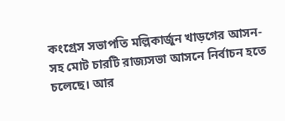কংগ্রেস সভাপতি মল্লিকার্জুন খাড়গের আসন-সহ মোট চারটি রাজ্যসভা আসনে নির্বাচন হতে চলেছে। আর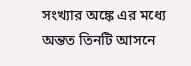সংখ্যার অঙ্কে এর মধ্যে অন্তত তিনটি আসনে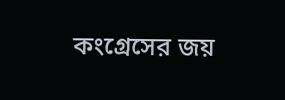কংগ্রেসের জয়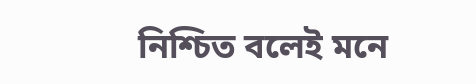নিশ্চিত বলেই মনে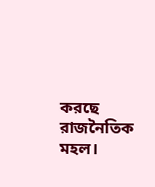করছে রাজনৈতিক মহল।